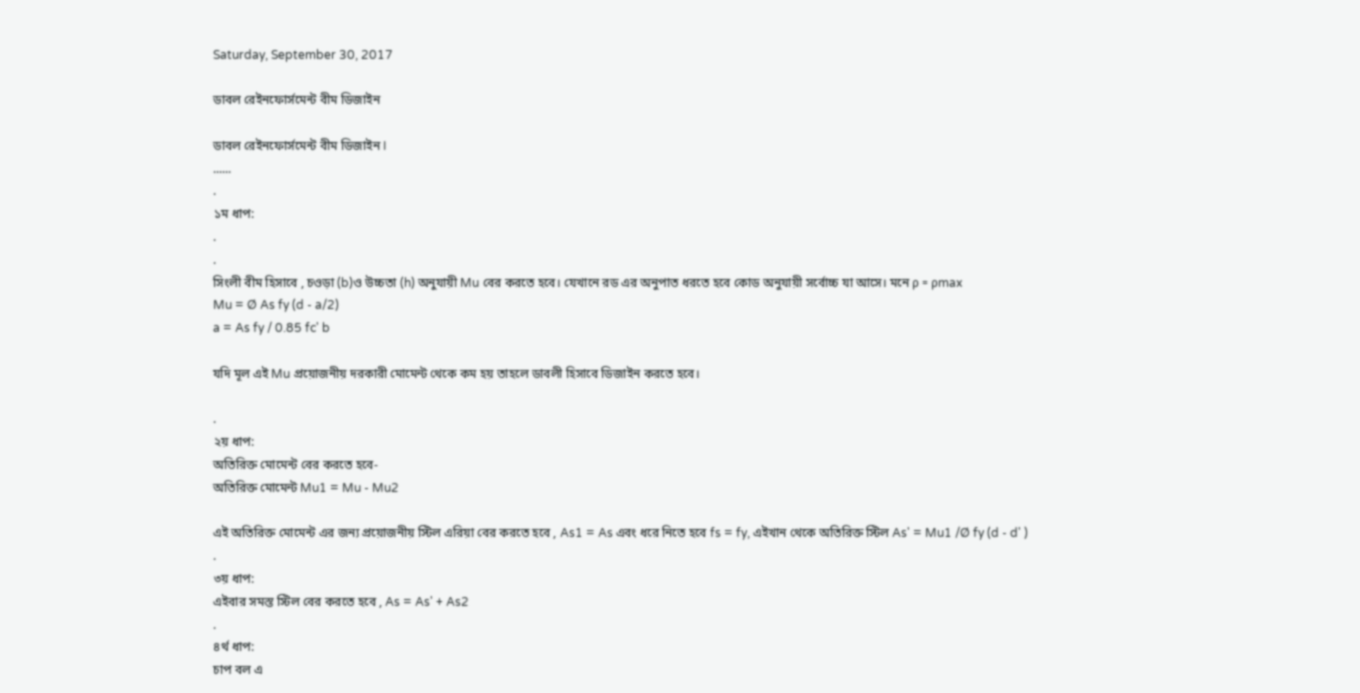Saturday, September 30, 2017

ডাবল রেইনফোর্সমেন্ট বীম ডিজাইন

ডাবল রেইনফোর্সমেন্ট বীম ডিজাইন I
......
.
১ম ধাপ:
.
.
সিংলী বীম হিসাবে , চওড়া (b)ও উচ্চতা (h) অনুযায়ী Mu বের করতে হবে। যেখানে রড এর অনুপাত ধরতে হবে কোড অনুযায়ী সর্বোচ্চ যা আসে। মনে ρ = ρmax
Mu = Ø As fy (d - a/2)
a = As fy / 0.85 fc' b

যদি মূল এই Mu প্রয়োজনীয় দরকারী মোমেন্ট থেকে কম হয় তাহলে ডাবলী হিসাবে ডিজাইন করতে হবে।

.
২য় ধাপ:
অতিরিক্ত মোমেন্ট বের করতে হবে-
অতিরিক্ত মোমেন্ট Mu1 = Mu - Mu2

এই অতিরিক্ত মোমেন্ট এর জন্য প্রয়োজনীয় স্টিল এরিয়া বের করতে হবে , As1 = As এবং ধরে নিতে হবে fs = fy, এইখান থেকে অতিরিক্ত স্টিল As' = Mu1 /Ø fy (d - d' )
.
৩য় ধাপ:
এইবার সমস্ত স্টিল বের করতে হবে , As = As' + As2
.
৪র্থ ধাপ:
চাপ বল এ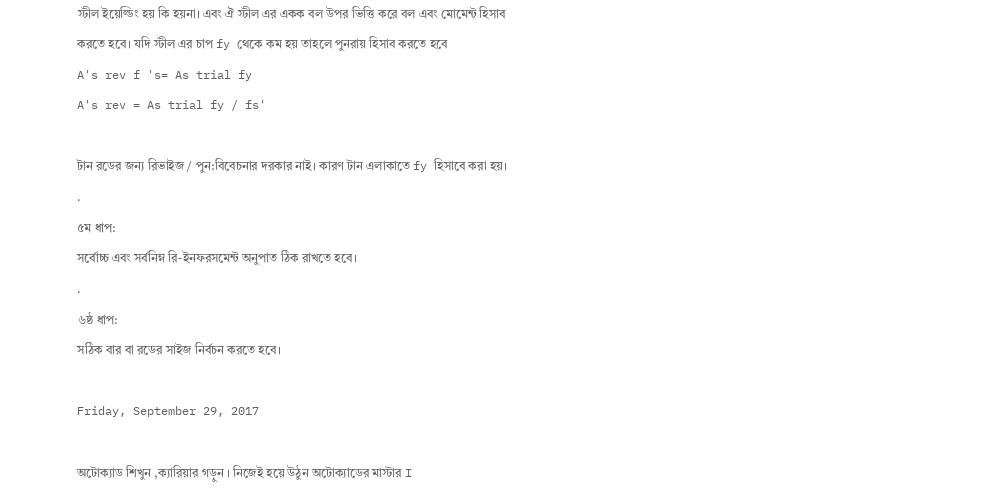স্টীল ইয়েল্ডিং হয় কি হয়না। এবং ঐ স্টীল এর একক বল উপর ভিত্তি করে বল এবং মোমেন্ট হিসাব করতে হবে। যদি স্টীল এর চাপ fy থেকে কম হয় তাহলে পুনরায় হিসাব করতে হবে
A's rev f 's= As trial fy
A's rev = As trial fy / fs'

টান রডের জন্য রিভাইজ / পুন:বিবেচনার দরকার নাই। কারণ টান এলাকাতে fy হিসাবে করা হয়।
.
৫ম ধাপ:
সর্বোচ্চ এবং সর্বনিম্ন রি-ইনফরসমেন্ট অনুপাত ঠিক রাখতে হবে।
.
৬ষ্ঠ ধাপ:
সঠিক বার বা রডের সাইজ নির্বচন করতে হবে।

Friday, September 29, 2017

অটোক্যাড শিখুন ,ক্যারিয়ার গড়ুন । নিজেই হয়ে উঠুন অটোক্যাডের মাস্টার I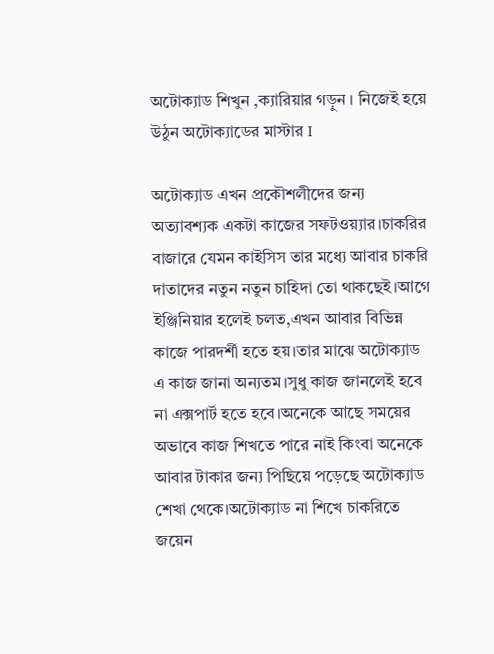অটোক্যাড শিখুন ,ক্যারিয়ার গড়ুন । নিজেই হয়ে উঠুন অটোক্যাডের মাস্টার I

অটোক্যাড এখন প্রকৌশলীদের জন্য অত্যাবশ্যক একটা কাজের সফটওয়্যার।চাকরির বাজারে যেমন কাইসিস তার মধ্যে আবার চাকরি দাতাদের নতুন নতুন চাহিদা তো থাকছেই।আগে ইঞ্জিনিয়ার হলেই চলত,এখন আবার বিভিন্ন কাজে পারদর্শী হতে হয়।তার মাঝে অটোক্যাড এ কাজ জানা অন্যতম।সুধু কাজ জানলেই হবে না এক্সপার্ট হতে হবে।অনেকে আছে সময়ের অভাবে কাজ শিখতে পারে নাই কিংবা অনেকে আবার টাকার জন্য পিছিয়ে পড়েছে অটোক্যাড শেখা থেকে।অটোক্যাড না শিখে চাকরিতে জয়েন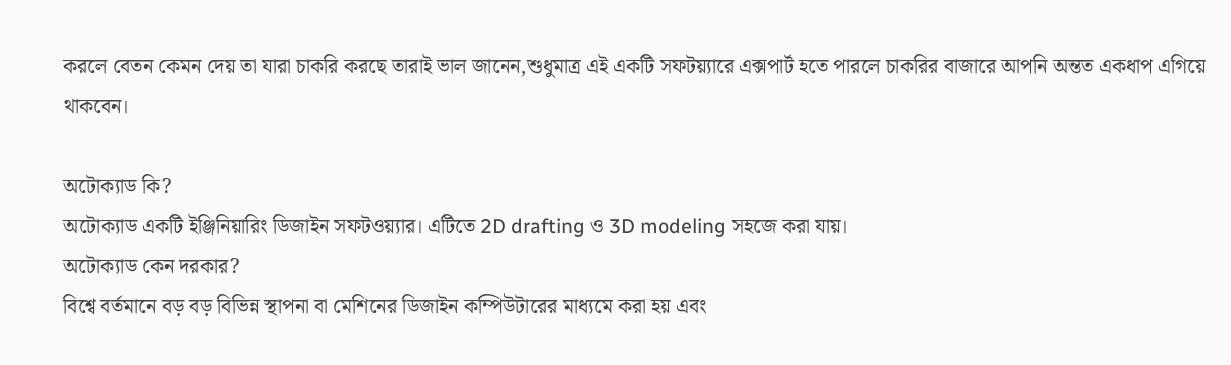করলে বেতন কেমন দেয় তা যারা চাকরি করছে তারাই ভাল জানেন,শুধুমাত্র এই একটি সফটয়্যারে এক্সপার্ট হতে পারলে চাকরির বাজারে আপনি অন্তত একধাপ এগিয়ে থাকবেন।

অটোক্যাড কি?
অটোক্যাড একটি ইঞ্জিনিয়ারিং ডিজাইন সফটওয়্যার। এটিতে 2D drafting ও 3D modeling সহজে করা যায়।
অটোক্যাড কেন দরকার?
বিশ্বে বর্তমানে বড় বড় বিভিন্ন স্থাপনা বা মেশিনের ডিজাইন কম্পিউটারের মাধ্যমে করা হয় এবং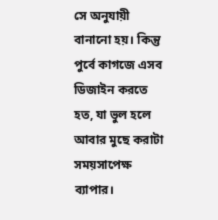সে অনুযায়ী বানানো হয়। কিন্তু পুর্বে কাগজে এসব ডিজাইন করতে হত, যা ভুল হলে আবার মুছে করাটা সময়সাপেক্ষ ব্যাপার।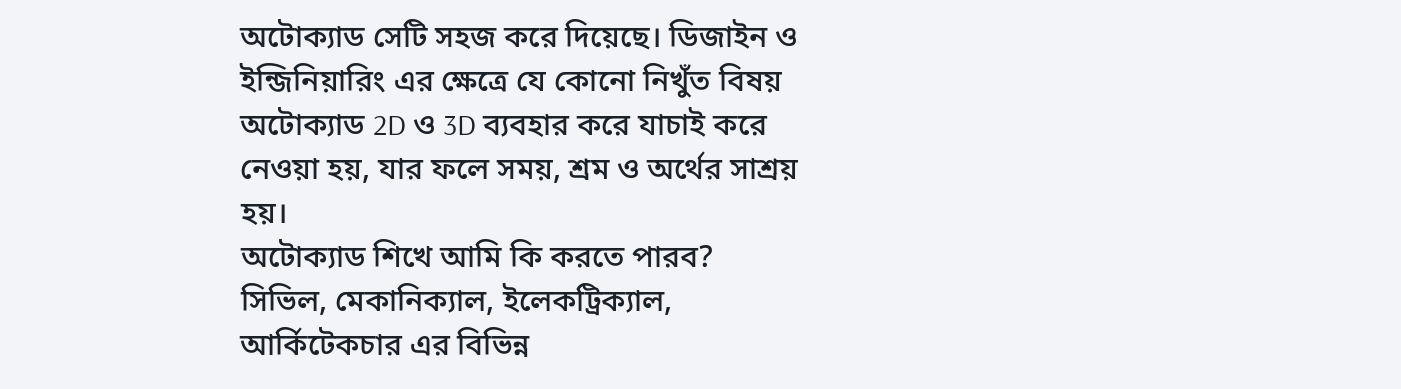অটোক্যাড সেটি সহজ করে দিয়েছে। ডিজাইন ও ইন্জিনিয়ারিং এর ক্ষেত্রে যে কোনো নিখুঁত বিষয় অটোক্যাড 2D ও 3D ব্যবহার করে যাচাই করে নেওয়া হয়, যার ফলে সময়, শ্রম ও অর্থের সাশ্রয় হয়।
অটোক্যাড শিখে আমি কি করতে পারব?
সিভিল, মেকানিক্যাল, ইলেকট্রিক্যাল, আর্কিটেকচার এর বিভিন্ন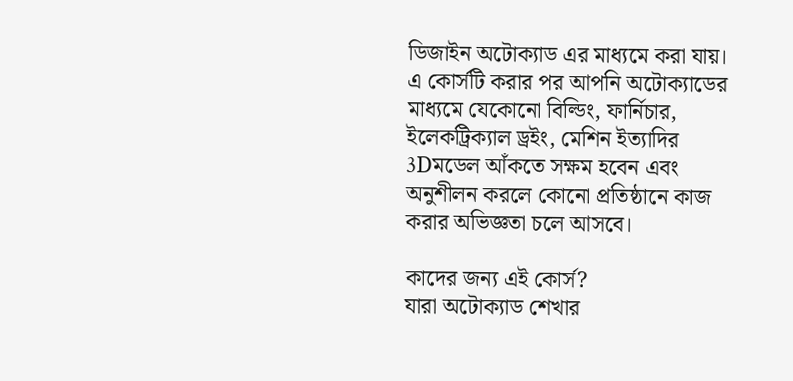ডিজাইন অটোক্যাড এর মাধ্যমে করা যায়। এ কোর্সটি করার পর আপনি অটোক্যাডের মাধ্যমে যেকোনো বিল্ডিং, ফার্নিচার, ইলেকট্রিক্যাল ড্রইং, মেশিন ইত্যাদির 3Dমডেল আঁকতে সক্ষম হবেন এবং অনুশীলন করলে কোনো প্রতিষ্ঠানে কাজ করার অভিজ্ঞতা চলে আসবে।

কাদের জন্য এই কোর্স?
যারা অটোক্যাড শেখার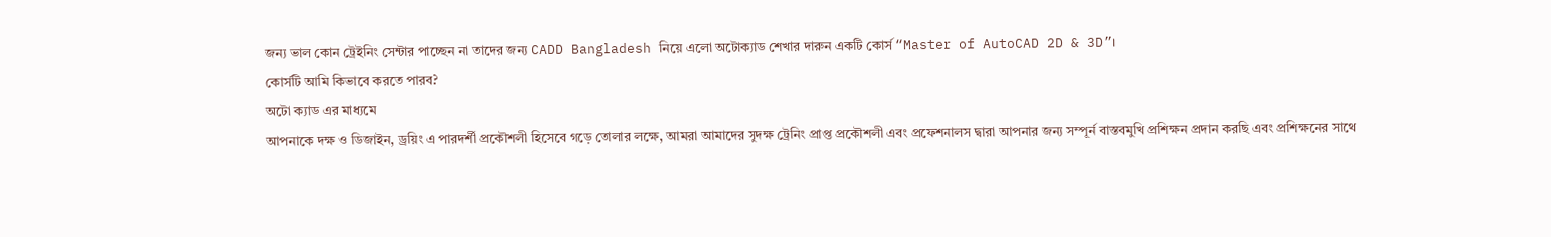জন্য ভাল কোন ট্রেইনিং সেন্টার পাচ্ছেন না তাদের জন্য CADD Bangladesh নিয়ে এলো অটোক্যাড শেখার দারুন একটি কোর্স “Master of AutoCAD 2D & 3D”।
কোর্সটি আমি কিভাবে করতে পারব?
অটো ক্যাড এর মাধ্যমে
আপনাকে দক্ষ ও ডিজাইন, ড্রয়িং এ পারদর্শী প্রকৌশলী হিসেবে গড়ে তোলার লক্ষে, আমরা আমাদের সুদক্ষ ট্রেনিং প্রাপ্ত প্রকৌশলী এবং প্রফেশনালস দ্বারা আপনার জন্য সম্পূর্ন বাস্তবমুখি প্রশিক্ষন প্রদান করছি এবং প্রশিক্ষনের সাথে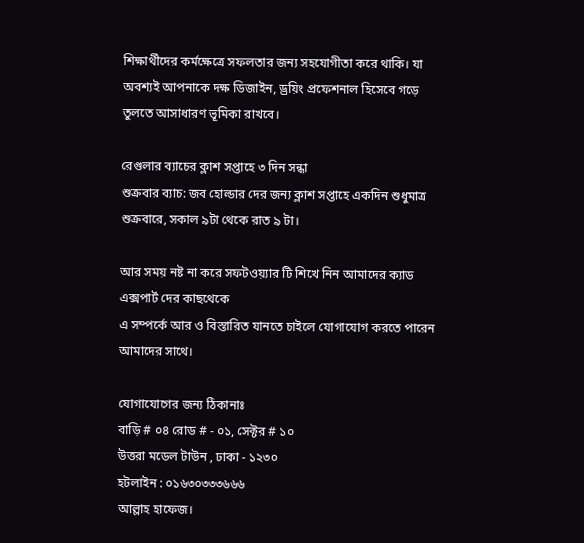শিক্ষার্থীদের কর্মক্ষেত্রে সফলতার জন্য সহযোগীতা করে থাকি। যা অবশ্যই আপনাকে দক্ষ ডিজাইন, ড্রয়িং প্রফেশনাল হিসেবে গড়ে তুলতে আসাধারণ ভূমিকা রাখবে।

রেগুলার ব্যাচের ক্লাশ সপ্তাহে ৩ দিন সন্ধা
শুক্রবার ব্যাচ: জব হোল্ডার দের জন্য ক্লাশ সপ্তাহে একদিন শুধুমাত্র শুক্রবারে, সকাল ৯টা থেকে রাত ৯ টা।

আর সময় নষ্ট না করে সফটওয়্যার টি শিখে নিন আমাদের ক্যাড এক্সপার্ট দের কাছথেকে
এ সম্পর্কে আর ও বিস্তারিত যানতে চাইলে যোগাযোগ করতে পারেন আমাদের সাথে।

যোগাযোগের জন্য ঠিকানাঃ
বাড়ি # ০৪ রোড # - ০১, সেক্টর # ১০
উত্তরা মডেল টাউন , ঢাকা - ১২৩০
হটলাইন : ০১৬৩০৩৩৩৬৬৬
আল্লাহ হাফেজ।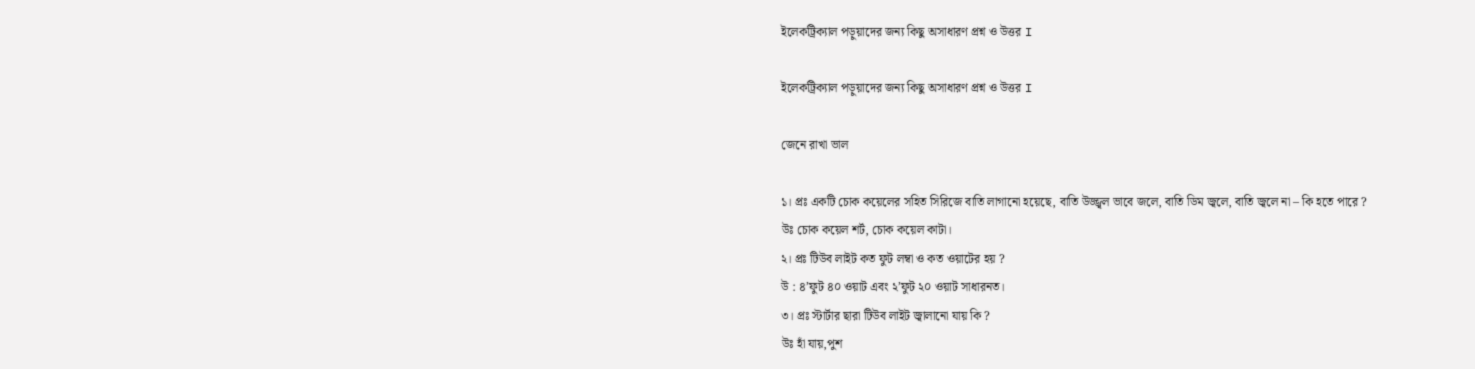ইলেকট্রিক্যাল পড়ুয়াদের জন্য কিছু অসাধারণ প্রশ্ন ও উত্তর I

ইলেকট্রিক্যাল পড়ুয়াদের জন্য কিছু অসাধারণ প্রশ্ন ও উত্তর I

জেনে রাখা ভাল

১। প্রঃ একটি চোক কয়েলের সহিত সিরিজে বাতি লাগানো হয়েছে, বাতি উজ্জ্বল ভাবে জলে, বাতি ডিম জ্বলে, বাতি জ্বলে না – কি হতে পারে ?
উঃ চোক কয়েল শর্ট, চোক কয়েল কাটা।
২। প্রঃ টিউব লাইট কত ফুট লম্বা ও কত ওয়াটের হয় ?
উ : ৪’ফুট ৪০ ওয়াট এবং ২’ফুট ২০ ওয়াট সাধারনত।
৩। প্রঃ স্টার্টার ছারা টিউব লাইট জ্বালানো যায় কি ?
উঃ হাঁ যায়,পুশ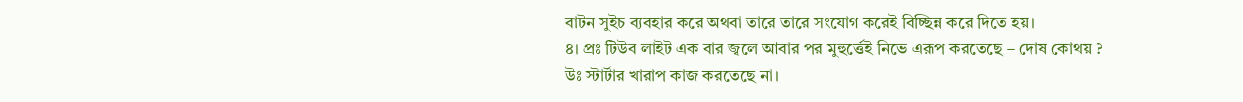বাটন সুইচ ব্যবহার করে অথবা তারে তারে সংযোগ করেই বিচ্ছিন্ন করে দিতে হয়।
৪। প্রঃ টিউব লাইট এক বার জ্বলে আবার পর মুহুর্ত্তেই নিভে এরূপ করতেছে – দোষ কোথয় ?
উঃ স্টার্টার খারাপ কাজ করতেছে না।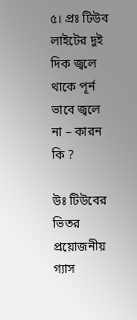৫। প্রঃ টিউব লাইটের দুই দিক জ্বলে থাকে পূর্ন ভাবে জ্বলে না – কারন কি ?

উঃ টিউবের ভিতর প্রয়োজনীয় গ্যাস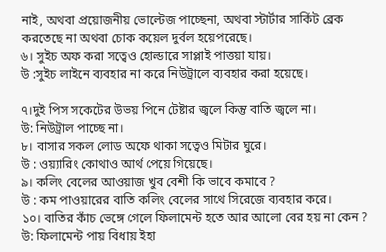নাই, অথবা প্রয়োজনীয় ভোল্টেজ পাচ্ছেনা, অথবা স্টার্টার সার্কিট ব্রেক করতেছে না অথবা চোক কয়েল দুর্বল হয়েপরেছে।
৬। সুইচ অফ করা সত্বেও হোল্ডারে সাপ্লাই পাত্তয়া যায়।
উ :সুইচ লাইনে ব্যবহার না করে নিউট্রালে ব্যবহার করা হয়েছে।

৭।দুই পিস সকেটের উভয় পিনে টেষ্টার জ্বলে কিন্তু বাতি জ্বলে না।
উ: নিউট্রাল পাচ্ছে না।
৮। বাসার সকল লোড অফে থাকা সত্বেও মিটার ঘুরে।
উ : ওয়্যারিং কোথাও আর্থ পেয়ে গিয়েছে।
৯। কলিং বেলের আওয়াজ খুব বেশী কি ভাবে কমাবে ?
উ : কম পাওয়ারের বাতি কলিং বেলের সাথে সিরেজে ব্যবহার করে।
১০। বাতির কাঁচ ভেঙ্গে গেলে ফিলামেন্ট হতে আর আলো বের হয় না কেন ?
উ: ফিলামেন্ট পায় বিধায় ইহা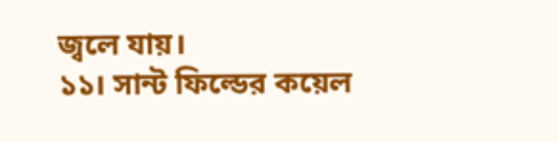জ্বলে যায়।
১১। সান্ট ফিল্ডের কয়েল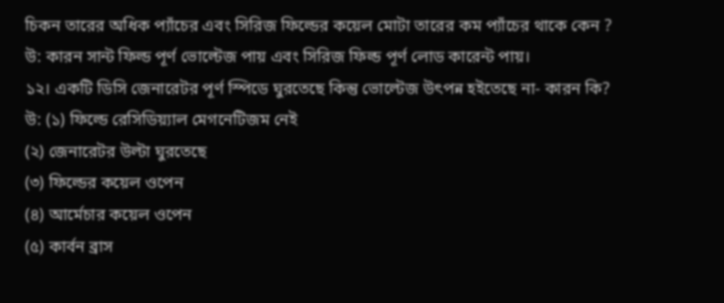চিকন তারের অধিক প্যাঁচের এবং সিরিজ ফিল্ডের কয়েল মোটা তারের কম প্যাঁচের থাকে কেন ?
উ: কারন সান্ট ফিল্ড পূর্ণ ভোল্টেজ পায় এবং সিরিজ ফিল্ড পূর্ণ লোড কারেন্ট পায়।
১২। একটি ডিসি জেনারেটর পূর্ণ স্পিডে ঘুরতেছে কিন্তু ভোল্টেজ উৎপন্ন হইতেছে না- কারন কি?
উ: (১) ফিল্ডে রেসিডিয়্যাল মেগনেটিজম নেই
(২) জেনারেটর উল্টা ঘুরতেছে
(৩) ফিল্ডের কয়েল ওপেন
(৪) আর্মেচার কয়েল ওপেন
(৫) কার্বন ব্রাস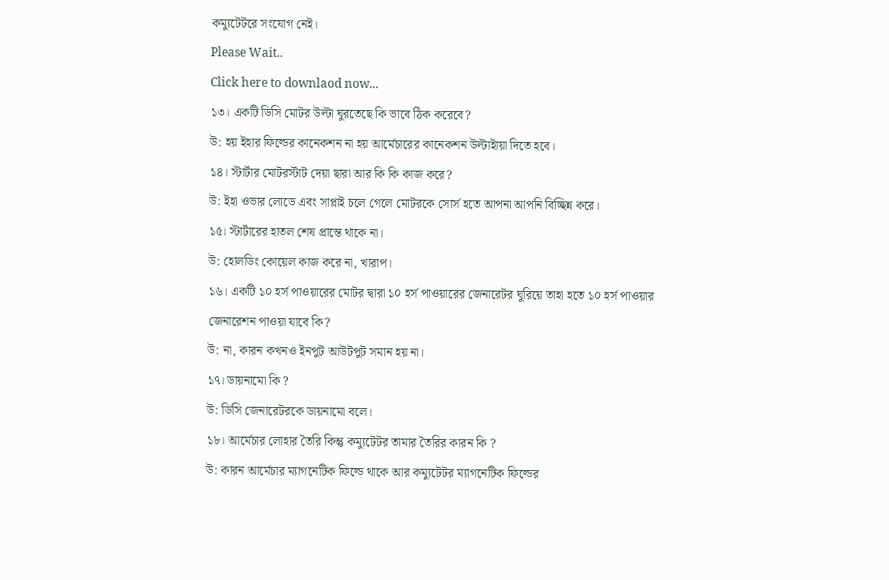কম্যুটেটরে সংযোগ নেই।
Please Wait..
Click here to downlaod now...
১৩। একটি ডিসি মোটর উল্টা ঘুরতেছে কি ভাবে ঠিক করেবে?
উ: হয় ইহার ফিল্ডের কানেকশন না হয় আর্মেচারের কানেকশন উল্টাইায়া দিতে হবে।
১৪। স্টার্টার মোটরর্স্টাট দেয়া ছারা আর কি কি কাজ করে?
উ: ইহা ওভার লোডে এবং সাপ্লাই চলে গেলে মোটরকে সোর্স হতে আপনা আপনি বিচ্ছিন্ন করে।
১৫। স্টার্টারের হাতল শেষ প্রান্তে থাকে না।
উ: হোলডিং কোয়েল কাজ করে না, খারাপ।
১৬। একটি ১০ হর্স পাওয়ারের মোটর দ্বারা ১০ হর্স পাওয়ারের জেনারেটর ঘুরিয়ে তাহা হতে ১০ হর্স পাওয়ার জেনারেশন পাওয়া যাবে কি?
উ: না, কারন কখনও ইনপুট আউটপুট সমান হয় না।
১৭। ডায়নামো কি ?
উ: ডিসি জেনারেটরকে ডায়নামো বলে।
১৮। আর্মেচার লোহার তৈরি কিন্তু কম্যুটেটর তামার তৈরির কারন কি ?
উ: কারন আর্মেচার ম্যাগনেটিক ফিল্ডে থাকে আর কম্যুটেটর ম্যাগনেটিক ফিল্ডের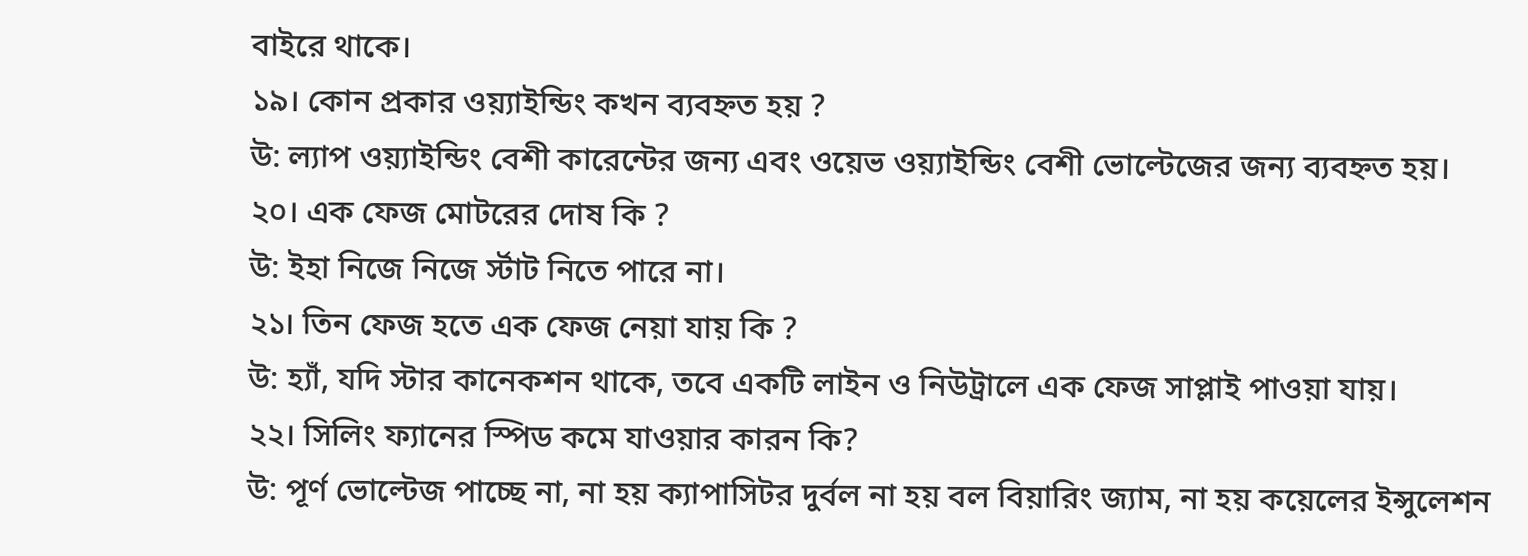বাইরে থাকে।
১৯। কোন প্রকার ওয়্যাইন্ডিং কখন ব্যবহ্নত হয় ?
উ: ল্যাপ ওয়্যাইন্ডিং বেশী কারেন্টের জন্য এবং ওয়েভ ওয়্যাইন্ডিং বেশী ভোল্টেজের জন্য ব্যবহ্নত হয়।
২০। এক ফেজ মোটরের দোষ কি ?
উ: ইহা নিজে নিজে র্স্টাট নিতে পারে না।
২১। তিন ফেজ হতে এক ফেজ নেয়া যায় কি ?
উ: হ্যাঁ, যদি স্টার কানেকশন থাকে, তবে একটি লাইন ও নিউট্রালে এক ফেজ সাপ্লাই পাওয়া যায়।
২২। সিলিং ফ্যানের স্পিড কমে যাওয়ার কারন কি?
উ: পূর্ণ ভোল্টেজ পাচ্ছে না, না হয় ক্যাপাসিটর দুর্বল না হয় বল বিয়ারিং জ্যাম, না হয় কয়েলের ইন্সুলেশন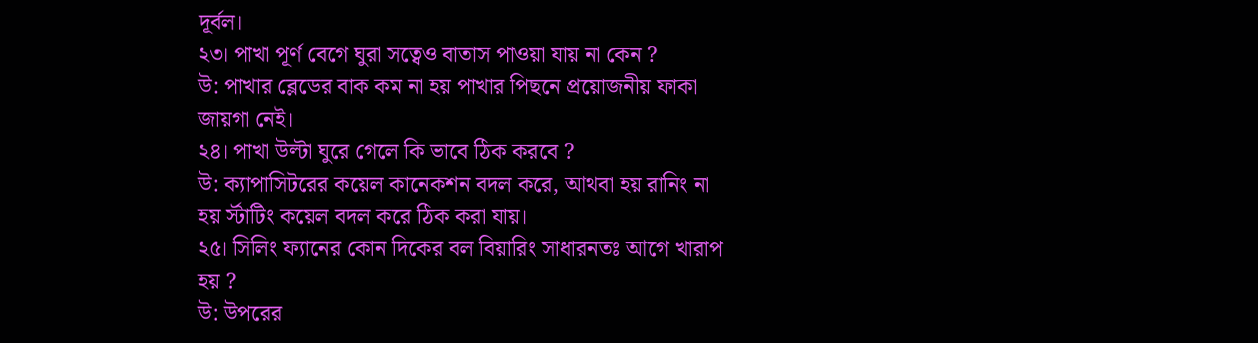দূর্বল।
২৩। পাখা পূর্ণ বেগে ঘুরা সত্বেও বাতাস পাওয়া যায় না কেন ?
উ: পাখার ব্লেডের বাক কম না হয় পাখার পিছনে প্রয়োজনীয় ফাকা জায়গা নেই।
২৪। পাখা উল্টা ঘুরে গেলে কি ভাবে ঠিক করবে ?
উ: ক্যাপাসিটরের কয়েল কানেকশন বদল করে, আথবা হয় রানিং না হয় র্স্টাটিং কয়েল বদল করে ঠিক করা যায়।
২৫। সিলিং ফ্যানের কোন দিকের বল বিয়ারিং সাধারনতঃ আগে খারাপ হয় ?
উ: উপরের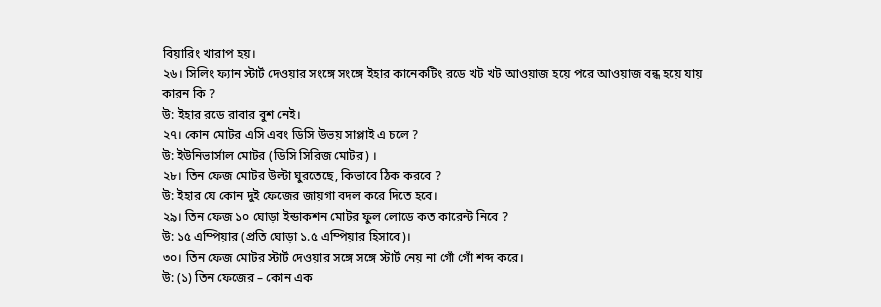বিয়ারিং খারাপ হয়।
২৬। সিলিং ফ্যান স্টার্ট দেওয়ার সংঙ্গে সংঙ্গে ইহার কানেকটিং রডে খট খট আওয়াজ হয়ে পরে আওয়াজ বন্ধ হয়ে যায় কারন কি ?
উ: ইহার রডে রাবার বুশ নেই।
২৭। কোন মোটর এসি এবং ডিসি উভয় সাপ্লাই এ চলে ?
উ: ইউনিভার্সাল মোটর (ডিসি সিরিজ মোটর) ।
২৮। তিন ফেজ মোটর উল্টা ঘুরতেছে, কিভাবে ঠিক করবে ?
উ: ইহার যে কোন দুই ফেজের জায়গা বদল করে দিতে হবে।
২৯। তিন ফেজ ১০ ঘোড়া ইন্ডাকশন মোটর ফুল লোডে কত কারেন্ট নিবে ?
উ: ১৫ এম্পিয়ার (প্রতি ঘোড়া ১.৫ এম্পিয়ার হিসাবে)।
৩০। তিন ফেজ মোটর স্টার্ট দেওয়ার সঙ্গে সঙ্গে স্টার্ট নেয় না গোঁ গোঁ শব্দ করে।
উ: (১) তিন ফেজের – কোন এক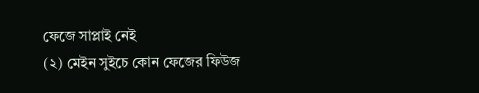ফেজে সাপ্লাই নেই
(২) মেইন সুইচে কোন ফেজের ফিউজ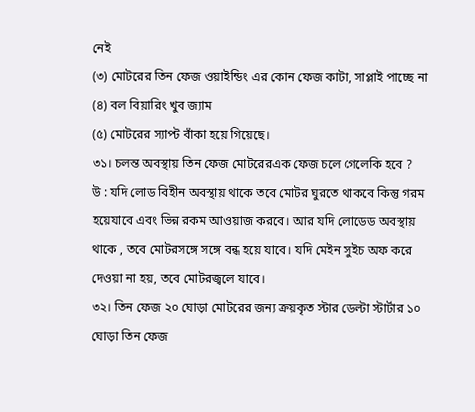নেই
(৩) মোটরের তিন ফেজ ওয়াইন্ডিং এর কোন ফেজ কাটা, সাপ্লাই পাচ্ছে না
(৪) বল বিয়ারিং খুব জ্যাম
(৫) মোটরের স্যাপ্ট বাঁকা হয়ে গিয়েছে।
৩১। চলন্ত অবস্থায় তিন ফেজ মোটরেরএক ফেজ চলে গেলেকি হবে ?
উ : যদি লোড বিহীন অবস্থায় থাকে তবে মোটর ঘুরতে থাকবে কিন্তু গরম হয়েযাবে এবং ভিন্ন রকম আওয়াজ করবে। আর যদি লোডেড অবস্থায় থাকে , তবে মোটরসঙ্গে সঙ্গে বন্ধ হয়ে যাবে। যদি মেইন সুইচ অফ করে দেওয়া না হয়, তবে মোটরজ্বলে যাবে।
৩২। তিন ফেজ ২০ ঘোড়া মোটরের জন্য ক্রয়কৃত স্টার ডেল্টা স্টার্টার ১০ ঘোড়া তিন ফেজ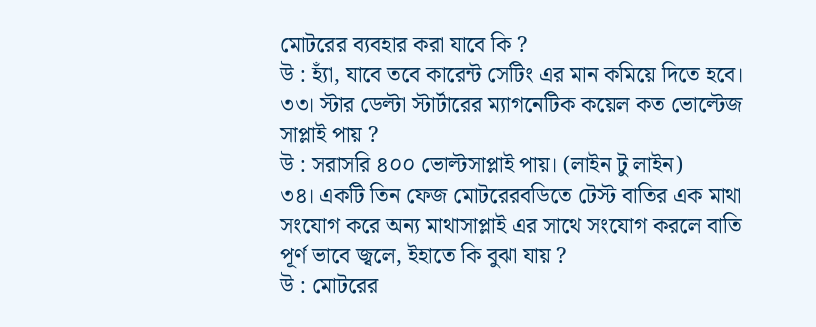মোটরের ব্যবহার করা যাবে কি ?
উ : হ্যাঁ, যাবে তবে কারেন্ট সেটিং এর মান কমিয়ে দিতে হবে।
৩৩। স্টার ডেল্টা স্টার্টারের ম্যাগনেটিক কয়েল কত ভোল্টেজ সাপ্লাই পায় ?
উ : সরাসরি ৪০০ ভোল্টসাপ্লাই পায়। (লাইন টু লাইন)
৩৪। একটি তিন ফেজ মোটরেরবডিতে টেস্ট বাতির এক মাথা সংযোগ করে অন্য মাথাসাপ্লাই এর সাথে সংযোগ করলে বাতি পূর্ণ ভাবে জ্বলে, ইহাতে কি বুঝা যায় ?
উ : মোটরের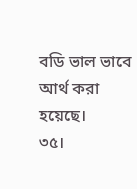বডি ভাল ভাবে আর্থ করা হয়েছে।
৩৫।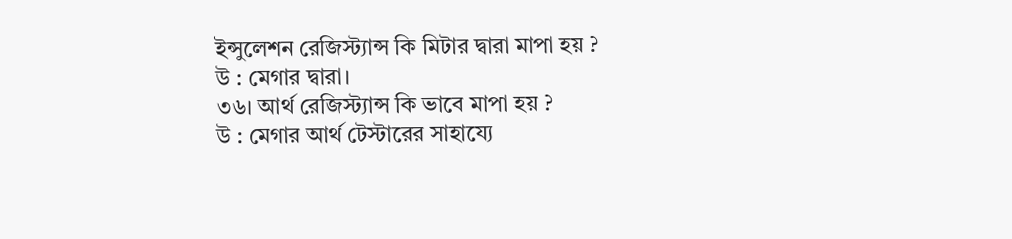ইন্সুলেশন রেজিস্ট্যান্স কি মিটার দ্বারা মাপা হয় ?
উ : মেগার দ্বারা।
৩৬। আর্থ রেজিস্ট্যান্স কি ভাবে মাপা হয় ?
উ : মেগার আর্থ টেস্টারের সাহায্যে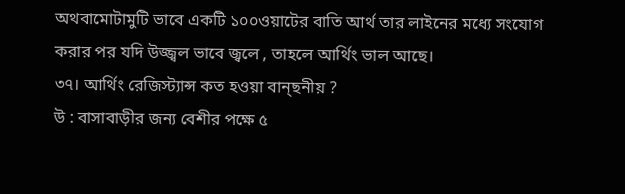অথবামোটামুটি ভাবে একটি ১০০ওয়াটের বাতি আর্থ তার লাইনের মধ্যে সংযোগ করার পর যদি উজ্জ্বল ভাবে জ্বলে , তাহলে আর্থিং ভাল আছে।
৩৭। আর্থিং রেজিস্ট্যান্স কত হওয়া বান্ছনীয় ?
উ : বাসাবাড়ীর জন্য বেশীর পক্ষে ৫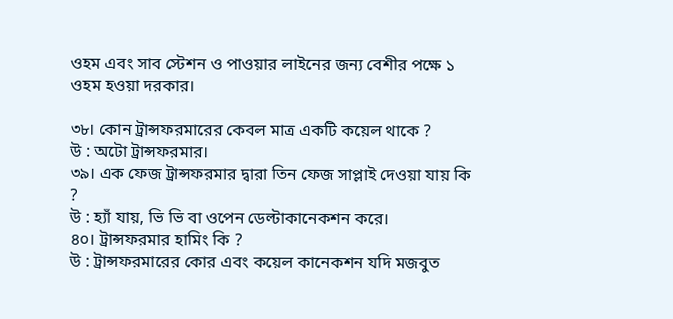ওহম এবং সাব স্টেশন ও পাওয়ার লাইনের জন্য বেশীর পক্ষে ১ ওহম হওয়া দরকার।

৩৮। কোন ট্রান্সফরমারের কেবল মাত্র একটি কয়েল থাকে ?
উ : অটো ট্রান্সফরমার।
৩৯। এক ফেজ ট্রান্সফরমার দ্বারা তিন ফেজ সাপ্লাই দেওয়া যায় কি ?
উ : হ্যাঁ যায়, ভি ভি বা ওপেন ডেল্টাকানেকশন করে।
৪০। ট্রান্সফরমার হামিং কি ?
উ : ট্রান্সফরমারের কোর এবং কয়েল কানেকশন যদি মজবুত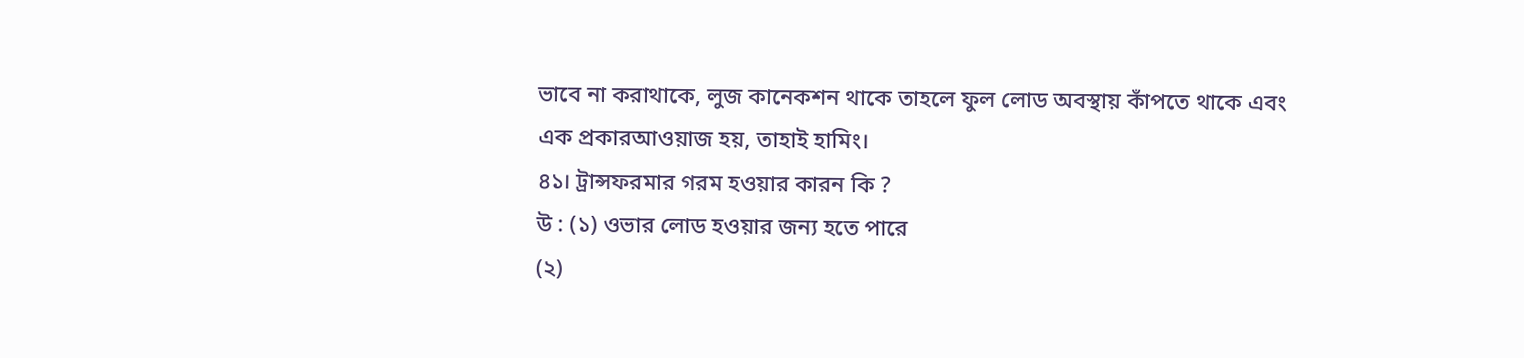ভাবে না করাথাকে, লুজ কানেকশন থাকে তাহলে ফুল লোড অবস্থায় কাঁপতে থাকে এবং এক প্রকারআওয়াজ হয়, তাহাই হামিং।
৪১। ট্রান্সফরমার গরম হওয়ার কারন কি ?
উ : (১) ওভার লোড হওয়ার জন্য হতে পারে
(২)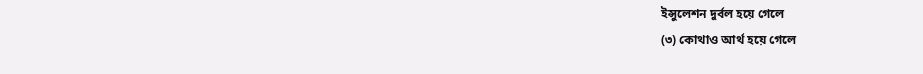ইন্সুলেশন দুর্বল হয়ে গেলে
(৩) কোথাও আর্থ হয়ে গেলে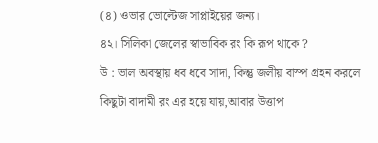(৪) ওভার ভোল্টেজ সাপ্লাইয়ের জন্য।
৪২। সিলিকা জেলের স্বাভাবিক রং কি রূপ থাকে ?
উ : ভাল অবস্থায় ধব ধবে সাদা, কিন্তু জলীয় বাস্প গ্রহন করলে কিছুটা বাদামী রং এর হয়ে যায়,আবার উত্তাপ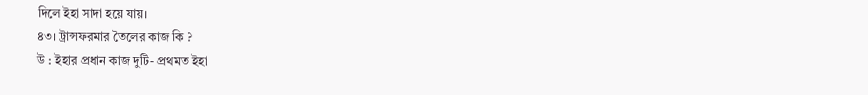দিলে ইহা সাদা হয়ে যায়।
৪৩। ট্রান্সফরমার তৈলের কাজ কি ?
উ : ইহার প্রধান কাজ দুটি- প্রথমত ইহা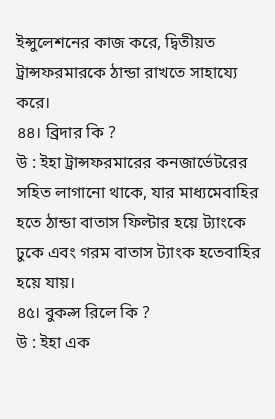ইন্সুলেশনের কাজ করে, দ্বিতীয়ত ট্রান্সফরমারকে ঠান্ডা রাখতে সাহায্যে করে।
৪৪। ব্রিদার কি ?
উ : ইহা ট্রান্সফরমারের কনজার্ভেটরের সহিত লাগানো থাকে, যার মাধ্যমেবাহির হতে ঠান্ডা বাতাস ফিল্টার হয়ে ট্যাংকে ঢুকে এবং গরম বাতাস ট্যাংক হতেবাহির হয়ে যায়।
৪৫। বুকল্স রিলে কি ?
উ : ইহা এক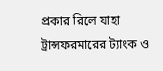প্রকার রিলে যাহা ট্রান্সফরমারের ট্যাংক ও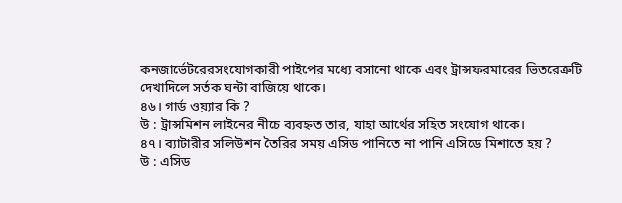কনজার্ভেটরেরসংযোগকারী পাইপের মধ্যে বসানো থাকে এবং ট্রান্সফরমারের ভিতরেত্রুটি দেখাদিলে সর্তক ঘন্টা বাজিয়ে থাকে।
৪৬। গার্ড ওয়্যার কি ?
উ : ট্রান্সমিশন লাইনের নীচে ব্যবহ্নত তার, যাহা আর্থের সহিত সংযোগ থাকে।
৪৭। ব্যাটারীর সলিউশন তৈরির সময় এসিড পানিতে না পানি এসিডে মিশাতে হয় ?
উ : এসিড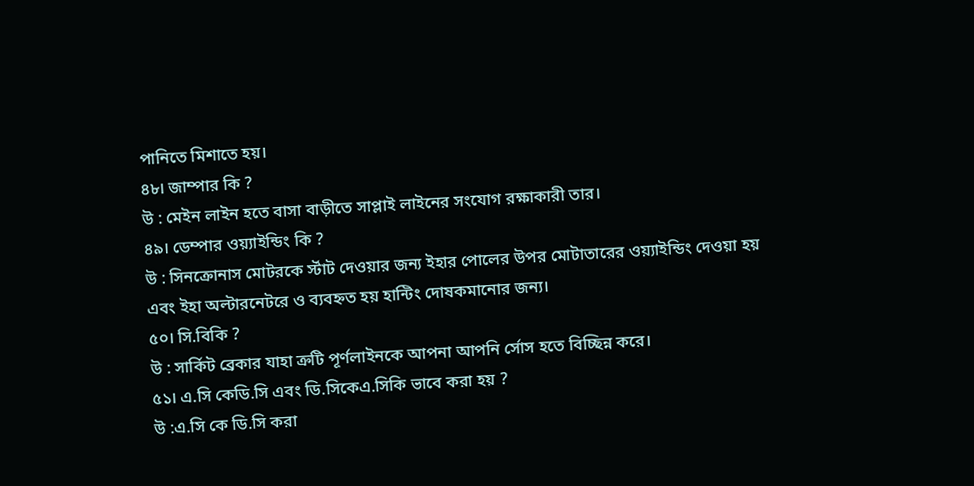পানিতে মিশাতে হয়।
৪৮। জাম্পার কি ?
উ : মেইন লাইন হতে বাসা বাড়ীতে সাপ্লাই লাইনের সংযোগ রক্ষাকারী তার।
৪৯। ডেম্পার ওয়্যাইন্ডিং কি ?
উ : সিনক্রোনাস মোটরকে র্স্টাট দেওয়ার জন্য ইহার পোলের উপর মোটাতারের ওয়্যাইন্ডিং দেওয়া হয় এবং ইহা অল্টারনেটরে ও ব্যবহ্নত হয় হান্টিং দোষকমানোর জন্য।
৫০। সি.বিকি ?
উ : সার্কিট ব্রেকার যাহা ক্রটি পূর্ণলাইনকে আপনা আপনি র্সোস হতে বিচ্ছিন্ন করে।
৫১। এ.সি কেডি.সি এবং ডি.সিকেএ.সিকি ভাবে করা হয় ?
উ :এ.সি কে ডি.সি করা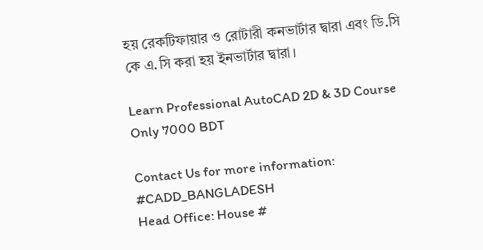হয় রেকটিফায়ার ও রোটারী কনভার্টার দ্বারা এবং ডি.সি কে এ.সি করা হয় ইনভার্টার দ্বারা।

Learn Professional AutoCAD 2D & 3D Course Only 7000 BDT

Contact Us for more information:
#CADD_BANGLADESH
Head Office: House #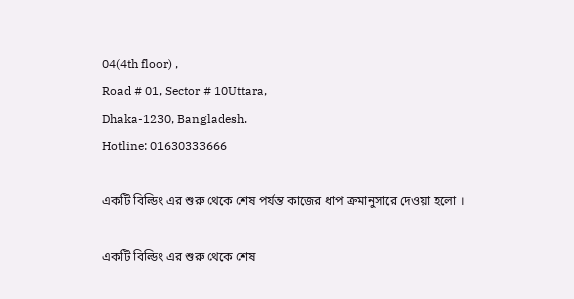04(4th floor) ,
Road # 01, Sector # 10Uttara,
Dhaka-1230, Bangladesh.
Hotline: 01630333666

একটি বিল্ডিং এর শুরু থেকে শেষ পর্যন্ত কাজের ধাপ ক্রমানুসারে দেওয়া হলো ।

একটি বিল্ডিং এর শুরু থেকে শেষ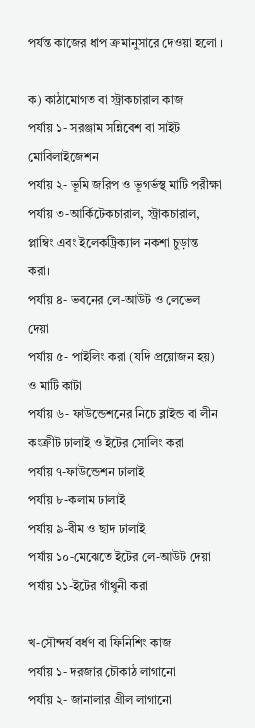পর্যন্ত কাজের ধাপ ক্রমানুসারে দেওয়া হলো ।

ক) কাঠামোগত বা স্ট্রাকচারাল কাজ
পর্যায় ১- সরঞ্জাম সন্নিবেশ বা সাইট মোবিলাইজেশন
পর্যায় ২- ভূমি জরিপ ও ভূগর্ভস্থ মাটি পরীক্ষা
পর্যায় ৩-আর্কিটেকচারাল, স্ট্রাকচারাল, প্লাম্বিং এবং ইলেকট্রিক্যাল নকশা চুড়ান্ত করা।
পর্যায় ৪- ভবনের লে-আউট ও লেভেল দেয়া
পর্যায় ৫- পাইলিং করা (যদি প্রয়োজন হয়) ও মাটি কাটা
পর্যায় ৬- ফাউন্ডেশনের নিচে ব্লাইন্ড বা লীন কংক্রীট ঢালাই ও ইটের সোলিং করা
পর্যায় ৭-ফাউন্ডেশন ঢালাই
পর্যায় ৮-কলাম ঢালাই
পর্যায় ৯-বীম ও ছাদ ঢালাই
পর্যায় ১০-মেঝেতে ইটের লে-আউট দেয়া
পর্যায় ১১-ইটের গাঁথুনী করা

খ-সৌন্দর্য বর্ধণ বা ফিনিশিং কাজ
পর্যায় ১- দরজার চৌকাঠ লাগানো
পর্যায় ২- জানালার গ্রীল লাগানো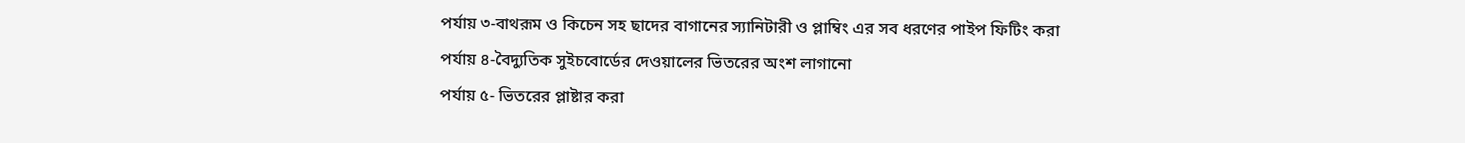পর্যায় ৩-বাথরূম ও কিচেন সহ ছাদের বাগানের স্যানিটারী ও প্লাম্বিং এর সব ধরণের পাইপ ফিটিং করা
পর্যায় ৪-বৈদ্যুতিক সুইচবোর্ডের দেওয়ালের ভিতরের অংশ লাগানো
পর্যায় ৫- ভিতরের প্লাষ্টার করা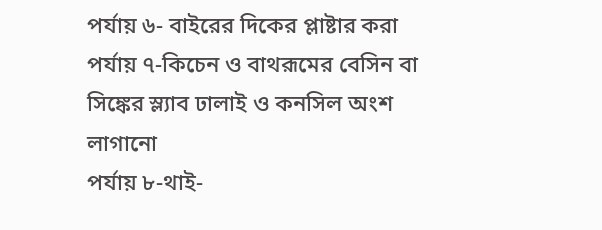পর্যায় ৬- বাইরের দিকের প্লাষ্টার করা
পর্যায় ৭-কিচেন ও বাথরূমের বেসিন বা সিঙ্কের স্ল্যাব ঢালাই ও কনসিল অংশ লাগানো
পর্যায় ৮-থাই-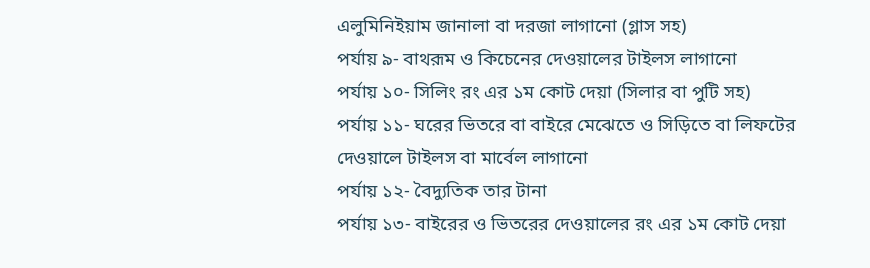এলুমিনিইয়াম জানালা বা দরজা লাগানো (গ্লাস সহ)
পর্যায় ৯- বাথরূম ও কিচেনের দেওয়ালের টাইলস লাগানো
পর্যায় ১০- সিলিং রং এর ১ম কোট দেয়া (সিলার বা পুটি সহ)
পর্যায় ১১- ঘরের ভিতরে বা বাইরে মেঝেতে ও সিড়িতে বা লিফটের দেওয়ালে টাইলস বা মার্বেল লাগানো
পর্যায় ১২- বৈদ্যুতিক তার টানা
পর্যায় ১৩- বাইরের ও ভিতরের দেওয়ালের রং এর ১ম কোট দেয়া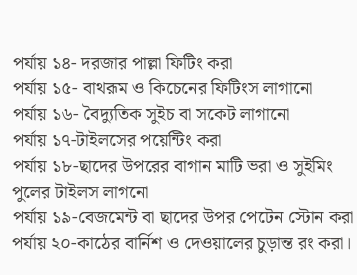পর্যায় ১৪- দরজার পাল্লা ফিটিং করা
পর্যায় ১৫- বাথরূম ও কিচেনের ফিটিংস লাগানো
পর্যায় ১৬- বৈদ্যুতিক সুইচ বা সকেট লাগানো
পর্যায় ১৭-টাইলসের পয়েন্টিং করা
পর্যায় ১৮-ছাদের উপরের বাগান মাটি ভরা ও সুইমিং পুলের টাইলস লাগনো
পর্যায় ১৯-বেজমেন্ট বা ছাদের উপর পেটেন স্টোন করা
পর্যায় ২০-কাঠের বার্নিশ ও দেওয়ালের চুড়ান্ত রং করা।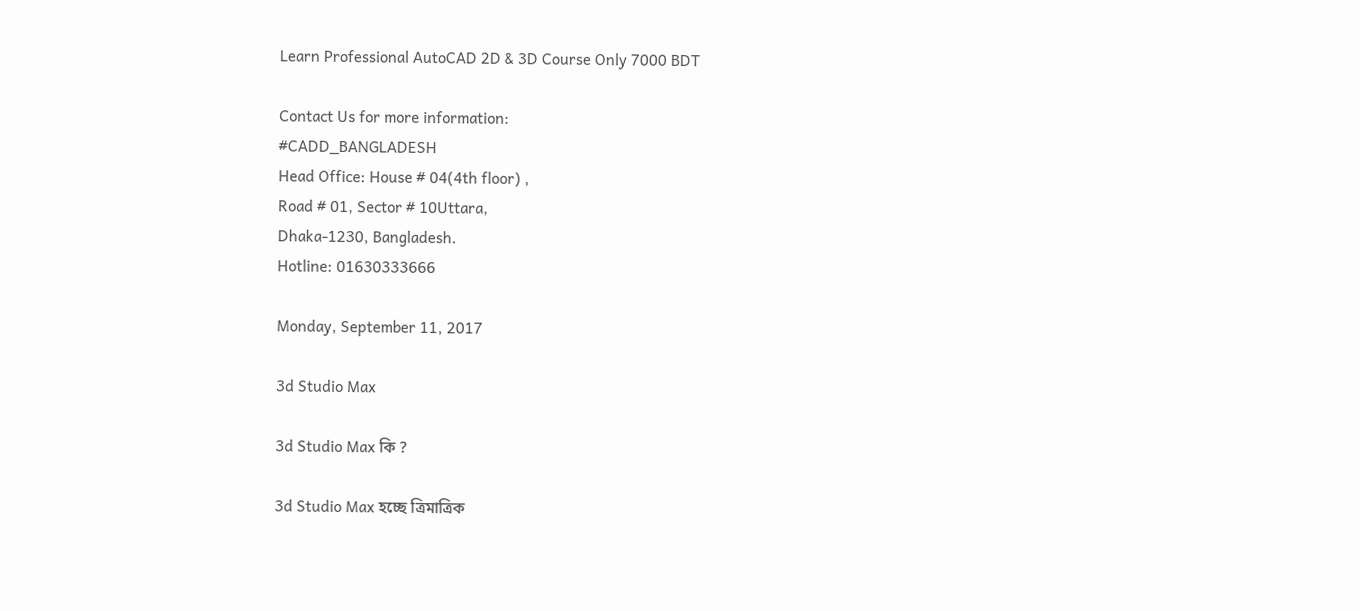Learn Professional AutoCAD 2D & 3D Course Only 7000 BDT

Contact Us for more information:
#CADD_BANGLADESH
Head Office: House # 04(4th floor) ,
Road # 01, Sector # 10Uttara,
Dhaka-1230, Bangladesh.
Hotline: 01630333666

Monday, September 11, 2017

3d Studio Max

3d Studio Max কি ?

3d Studio Max হচ্ছে ত্রিমাত্রিক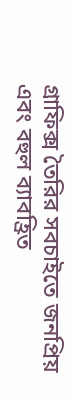গ্রাফিক্স তৈরির সবচাইতে জনপ্রিয় এবং বহুল ব্যাবহ্রিত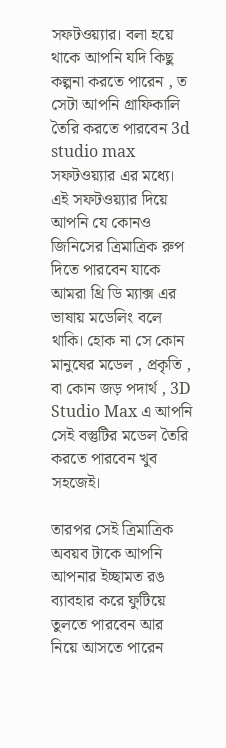সফটওয়্যার। বলা হয়ে থাকে আপনি যদি কিছু কল্পনা করতে পারেন , ত সেটা আপনি গ্রাফিকালি তৈরি করতে পারবেন 3d studio max সফটওয়্যার এর মধ্যে। এই সফটওয়্যার দিয়ে আপনি যে কোনও জিনিসের ত্রিমাত্রিক রুপ দিতে পারবেন যাকে আমরা থ্রি ডি ম্যাক্স এর ভাষায় মডেলিং বলে থাকি। হোক না সে কোন মানুষের মডেল , প্রকৃতি , বা কোন জড় পদার্থ , 3D Studio Max এ আপনি সেই বস্তুটির মডেল তৈরি করতে পারবেন খুব সহজেই।

তারপর সেই ত্রিমাত্রিক অবয়ব টাকে আপনি আপনার ইচ্ছামত রঙ ব্যাবহার করে ফুটিয়ে তুলতে পারবেন আর নিয়ে আসতে পারেন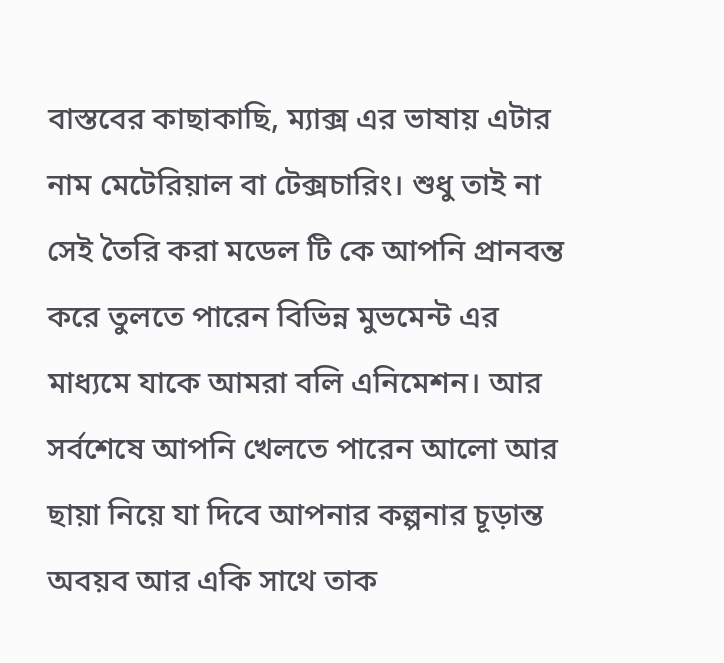বাস্তবের কাছাকাছি, ম্যাক্স এর ভাষায় এটার নাম মেটেরিয়াল বা টেক্সচারিং। শুধু তাই না সেই তৈরি করা মডেল টি কে আপনি প্রানবন্ত করে তুলতে পারেন বিভিন্ন মুভমেন্ট এর মাধ্যমে যাকে আমরা বলি এনিমেশন। আর সর্বশেষে আপনি খেলতে পারেন আলো আর ছায়া নিয়ে যা দিবে আপনার কল্পনার চূড়ান্ত অবয়ব আর একি সাথে তাক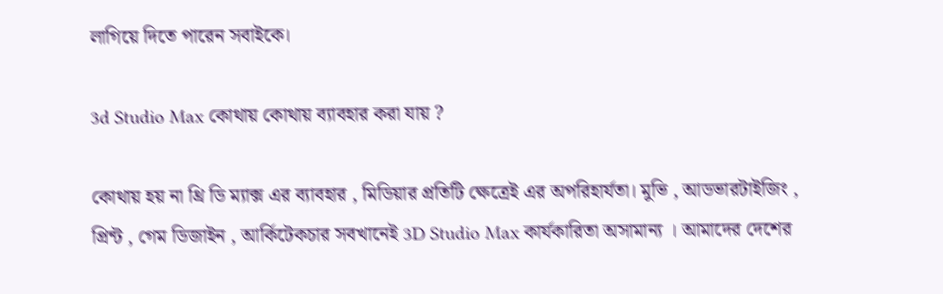লাগিয়ে দিতে পারেন সবাইকে।

3d Studio Max কোথায় কোথায় ব্যাবহার করা যায় ?

কোথায় হয় না থ্রি ডি ম্যাক্স এর ব্যাবহার , মিডিয়ার প্রতিটি ক্ষেত্রেই এর অপরিহার্যতা। মুভি , আডভারটাইজিং , প্রিন্ট , গেম ডিজাইন , আর্কিটেকচার সবখানেই 3D Studio Max কার্যকারিতা অসামান্য । আমাদের দেশের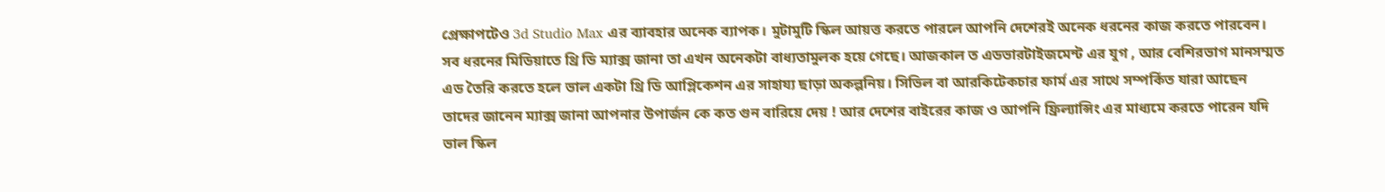প্রেক্ষাপটেও 3d Studio Max এর ব্যাবহার অনেক ব্যাপক। মুটামুটি স্কিল আয়ত্ত করতে পারলে আপনি দেশেরই অনেক ধরনের কাজ করতে পারবেন। সব ধরনের মিডিয়াতে থ্রি ডি ম্যাক্স জানা তা এখন অনেকটা বাধ্যতামুলক হয়ে গেছে। আজকাল ত এডভারটাইজমেন্ট এর যুগ , আর বেশিরভাগ মানসম্মত এড তৈরি করতে হলে ভাল একটা থ্রি ডি আপ্লিকেশন এর সাহায্য ছাড়া অকল্পনিয়। সিভিল বা আরকিটেকচার ফার্ম এর সাথে সম্পর্কিত যারা আছেন তাদের জানেন ম্যাক্স জানা আপনার উপার্জন কে কত গুন বারিয়ে দেয় ! আর দেশের বাইরের কাজ ও আপনি ফ্রিল্যান্সিং এর মাধ্যমে করতে পারেন যদি ভাল স্কিল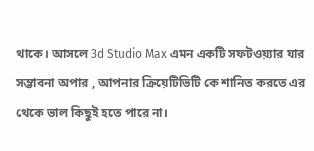থাকে। আসলে 3d Studio Max এমন একটি সফটওয়্যার যার সম্ভাবনা অপার , আপনার ক্রিয়েটিভিটি কে শানিত করতে এর থেকে ভাল কিছুই হতে পারে না।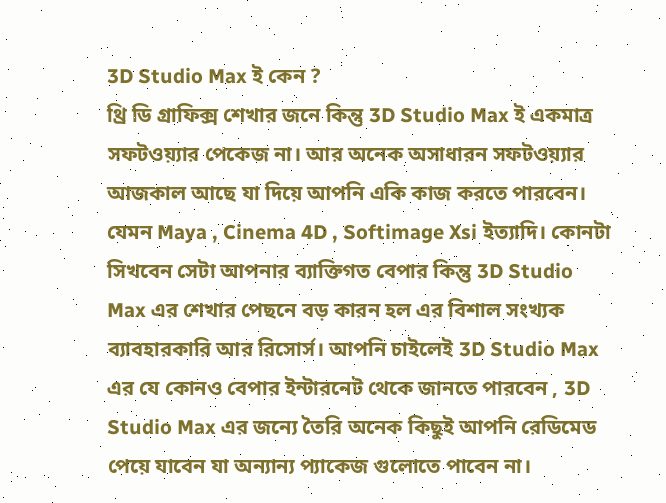3D Studio Max ই কেন ?
থ্রি ডি গ্রাফিক্স শেখার জনে কিন্তু 3D Studio Max ই একমাত্র সফটওয়্যার পেকেজ না। আর অনেক অসাধারন সফটওয়্যার আজকাল আছে যা দিয়ে আপনি একি কাজ করতে পারবেন। যেমন Maya , Cinema 4D , Softimage Xsi ইত্যাদি। কোনটা সিখবেন সেটা আপনার ব্যাক্তিগত বেপার কিন্তু 3D Studio Max এর শেখার পেছনে বড় কারন হল এর বিশাল সংখ্যক ব্যাবহারকারি আর রিসোর্স। আপনি চাইলেই 3D Studio Max এর যে কোনও বেপার ইন্টারনেট থেকে জানতে পারবেন , 3D Studio Max এর জন্যে তৈরি অনেক কিছুই আপনি রেডিমেড পেয়ে যাবেন যা অন্যান্য প্যাকেজ গুলোতে পাবেন না।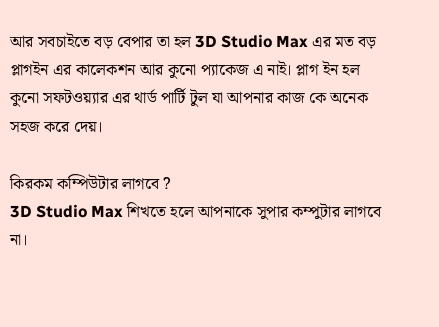আর সবচাইতে বড় বেপার তা হল 3D Studio Max এর মত বড় প্লাগইন এর কালেকশন আর কুনো প্যাকেজ এ নাই। প্লাগ ইন হল কুনো সফটওয়্যার এর থার্ড পার্টি টুল যা আপনার কাজ কে অনেক সহজ করে দেয়।

কিরকম কম্পিউটার লাগবে ?
3D Studio Max শিখতে হলে আপনাকে সুপার কম্পুটার লাগবে না।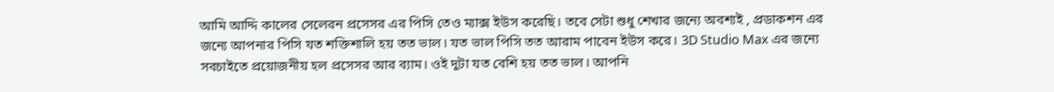আমি আদ্দি কালের সেলেরন প্রসেসর এর পিসি তেও ম্যাক্স ইউস করেছি। তবে সেটা শুধু শেখার জন্যে অবশ্যই , প্রডাকশন এর জন্যে আপনার পিসি যত শক্তিশালি হয় তত ভাল। যত ভাল পিসি তত আরাম পাবেন ইউস করে। 3D Studio Max এর জন্যে সবচাইতে প্রয়োজনীয় হল প্রসেসর আর ব্যাম। ওই দুটা যত বেশি হয় তত ভাল। আপনি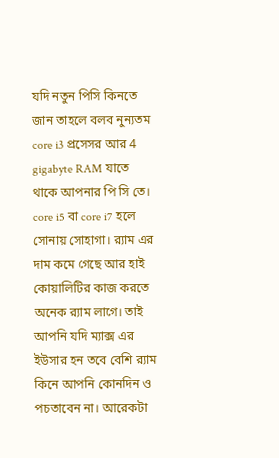যদি নতুন পিসি কিনতে জান তাহলে বলব নুন্যতম core i3 প্রসেসর আর 4 gigabyte RAM যাতে থাকে আপনার পি সি তে। core i5 বা core i7 হলে সোনায় সোহাগা। র‍্যাম এর দাম কমে গেছে আর হাই কোয়ালিটির কাজ করতে অনেক র‍্যাম লাগে। তাই আপনি যদি ম্যাক্স এর ইউসার হন তবে বেশি র‍্যাম কিনে আপনি কোনদিন ও পচতাবেন না। আরেকটা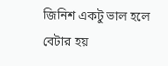জিনিশ একটু ভাল হলে বেটার হয়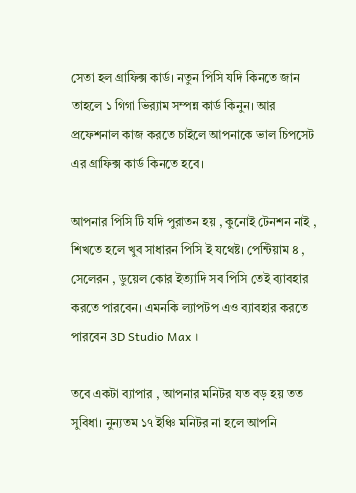সেতা হল গ্রাফিক্স কার্ড। নতুন পিসি যদি কিনতে জান তাহলে ১ গিগা ভির‍্যাম সম্পন্ন কার্ড কিনুন। আর প্রফেশনাল কাজ করতে চাইলে আপনাকে ভাল চিপসেট এর গ্রাফিক্স কার্ড কিনতে হবে।

আপনার পিসি টি যদি পুরাতন হয় , কুনোই টেনশন নাই , শিখতে হলে খুব সাধারন পিসি ই যথেষ্ট। পেন্টিয়াম ৪ , সেলেরন , ডুয়েল কোর ইত্যাদি সব পিসি তেই ব্যাবহার করতে পারবেন। এমনকি ল্যাপটপ এও ব্যাবহার করতে পারবেন 3D Studio Max ।

তবে একটা ব্যাপার , আপনার মনিটর যত বড় হয় তত সুবিধা। নুন্যতম ১৭ ইঞ্চি মনিটর না হলে আপনি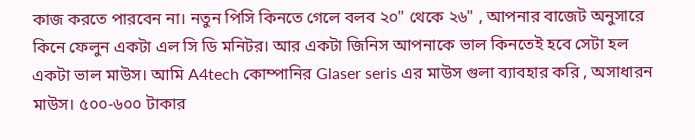কাজ করতে পারবেন না। নতুন পিসি কিনতে গেলে বলব ২০" থেকে ২৬" , আপনার বাজেট অনুসারে কিনে ফেলুন একটা এল সি ডি মনিটর। আর একটা জিনিস আপনাকে ভাল কিনতেই হবে সেটা হল একটা ভাল মাউস। আমি A4tech কোম্পানির Glaser seris এর মাউস গুলা ব্যাবহার করি , অসাধারন মাউস। ৫০০-৬০০ টাকার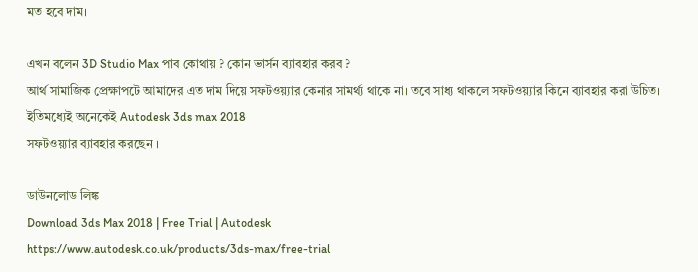মত হবে দাম।

এখন বলেন 3D Studio Max পাব কোথায় ? কোন ভার্সন ব্যাবহার করব ?
আর্থ সামাজিক প্রেক্ষাপটে আমাদের এত দাম দিয়ে সফটওয়্যার কেনার সামর্থ্য থাকে না। তবে সাধ্য থাকলে সফটওয়্যার কিনে ব্যাবহার করা উচিত। ইতিমধ্যেই অনেকেই Autodesk 3ds max 2018
সফটওয়্যার ব্যাবহার করছেন ।

ডাউনলোড লিঙ্ক
Download 3ds Max 2018 | Free Trial | Autodesk
https://www.autodesk.co.uk/products/3ds-max/free-trial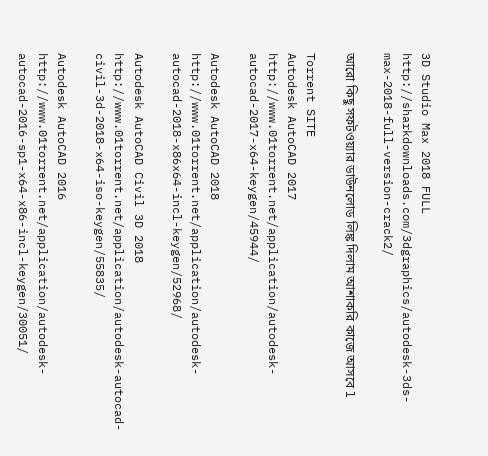3D Studio Max 2018 FULL
http://sharkdownloads.com/3dgraphics/autodesk-3ds-max-2018-full-version-crack2/

আরো কিছু সফটওয়্যার ডাউনলোড লিঙ্ক দিলাম আশাকরি কাজে আসবে l

Torrent SITE
Autodesk AutoCAD 2017
http://www.01torrent.net/application/autodesk-autocad-2017-x64-keygen/45944/

Autodesk AutoCAD 2018
http://www.01torrent.net/application/autodesk-autocad-2018-x86x64-incl-keygen/52968/

Autodesk AutoCAD Civil 3D 2018
http://www.01torrent.net/application/autodesk-autocad-civil-3d-2018-x64-iso-keygen/55835/

Autodesk AutoCAD 2016
http://www.01torrent.net/application/autodesk-autocad-2016-sp1-x64-x86-incl-keygen/30051/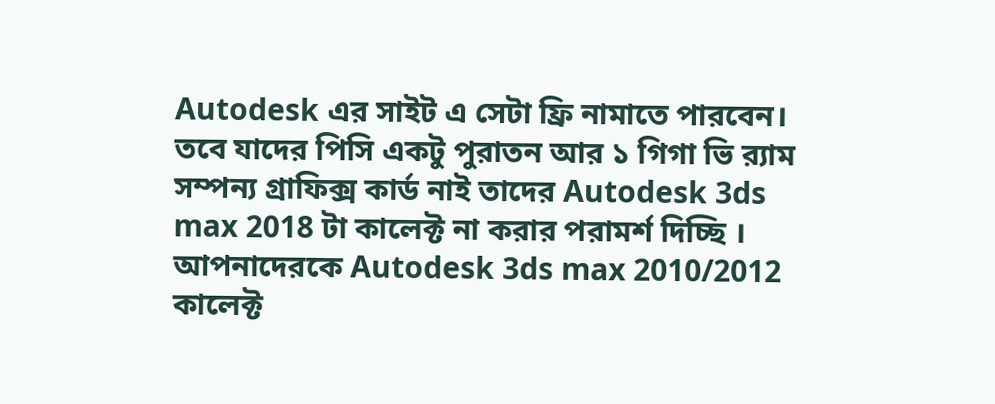Autodesk এর সাইট এ সেটা ফ্রি নামাতে পারবেন।
তবে যাদের পিসি একটু পুরাতন আর ১ গিগা ভি র‍্যাম সম্পন্য গ্রাফিক্স কার্ড নাই তাদের Autodesk 3ds max 2018 টা কালেক্ট না করার পরামর্শ দিচ্ছি । আপনাদেরকে Autodesk 3ds max 2010/2012 কালেক্ট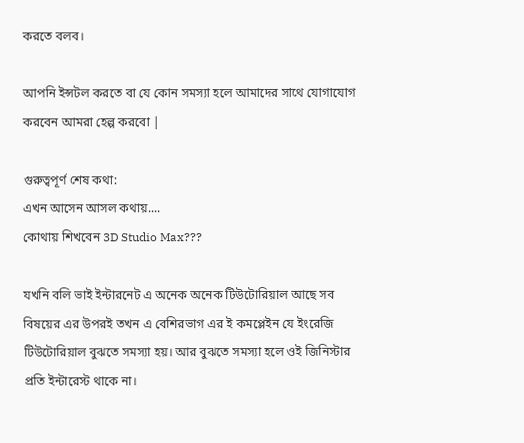করতে বলব।

আপনি ইন্সটল করতে বা যে কোন সমস্যা হলে আমাদের সাথে যোগাযোগ করবেন আমরা হেল্প করবো |

গুরুত্বপূর্ণ শেষ কথা:
এখন আসেন আসল কথায়....
কোথায় শিখবেন 3D Studio Max???

যখনি বলি ভাই ইন্টারনেট এ অনেক অনেক টিউটোরিয়াল আছে সব বিষয়ের এর উপরই তখন এ বেশিরভাগ এর ই কমপ্লেইন যে ইংরেজি টিউটোরিয়াল বুঝতে সমস্যা হয়। আর বুঝতে সমস্যা হলে ওই জিনিস্টার প্রতি ইন্টারেস্ট থাকে না।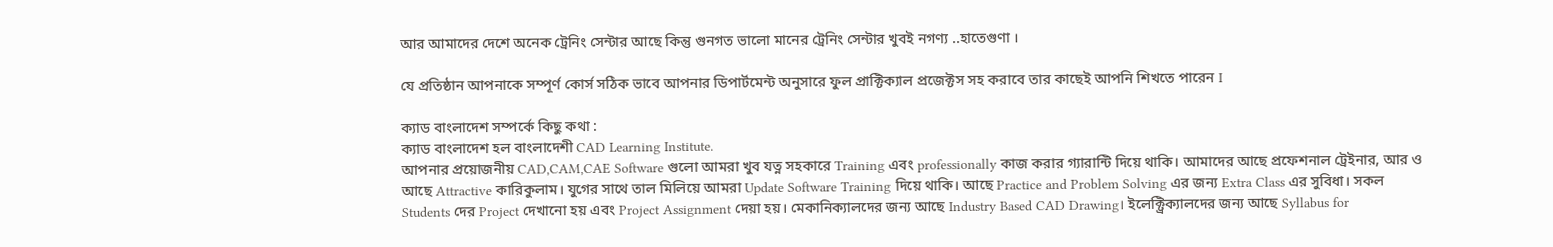আর আমাদের দেশে অনেক ট্রেনিং সেন্টার আছে কিন্তু গুনগত ভালো মানের ট্রেনিং সেন্টার খুবই নগণ্য ..হাতেগুণা ।

যে প্রতিষ্ঠান আপনাকে সম্পূর্ণ কোর্স সঠিক ভাবে আপনার ডিপার্টমেন্ট অনুসারে ফুল প্রাক্টিক্যাল প্রজেক্টস সহ করাবে তার কাছেই আপনি শিখতে পারেন I

ক্যাড বাংলাদেশ সম্পর্কে কিছু কথা :
ক্যাড বাংলাদেশ হল বাংলাদেশী CAD Learning Institute.
আপনার প্রয়োজনীয় CAD,CAM,CAE Software গুলো আমরা খুব যত্ন সহকারে Training এবং professionally কাজ করার গ্যারান্টি দিয়ে থাকি। আমাদের আছে প্রফেশনাল ট্রেইনার, আর ও আছে Attractive কারিকুলাম। যুগের সাথে তাল মিলিয়ে আমরা Update Software Training দিয়ে থাকি। আছে Practice and Problem Solving এর জন্য Extra Class এর সুবিধা। সকল Students দের Project দেখানো হয় এবং Project Assignment দেয়া হয়। মেকানিক্যালদের জন্য আছে Industry Based CAD Drawing। ইলেক্ট্রিক্যালদের জন্য আছে Syllabus for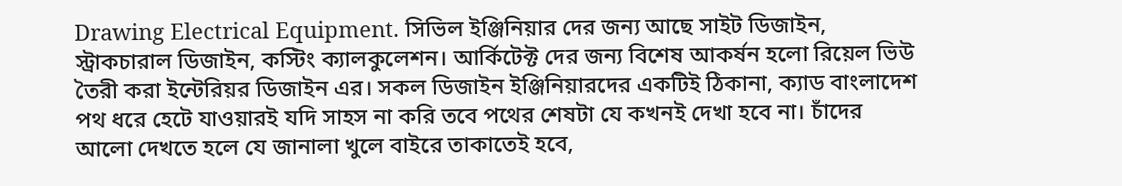Drawing Electrical Equipment. সিভিল ইঞ্জিনিয়ার দের জন্য আছে সাইট ডিজাইন, স্ট্রাকচারাল ডিজাইন, কস্টিং ক্যালকুলেশন। আর্কিটেক্ট দের জন্য বিশেষ আকর্ষন হলো রিয়েল ভিউ তৈরী করা ইন্টেরিয়র ডিজাইন এর। সকল ডিজাইন ইঞ্জিনিয়ারদের একটিই ঠিকানা, ক্যাড বাংলাদেশ
পথ ধরে হেটে যাওয়ারই যদি সাহস না করি তবে পথের শেষটা যে কখনই দেখা হবে না। চাঁদের আলো দেখতে হলে যে জানালা খুলে বাইরে তাকাতেই হবে,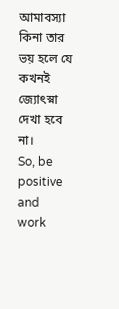আমাবস্যা কিনা তার ভয় হলে যে কখনই জ্যোৎস্না দেখা হবে না।
So, be positive and work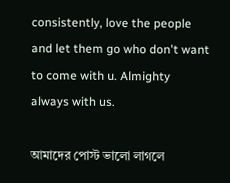consistently, love the people and let them go who don't want to come with u. Almighty always with us.

আমাদের পোস্ট ভালো লাগলে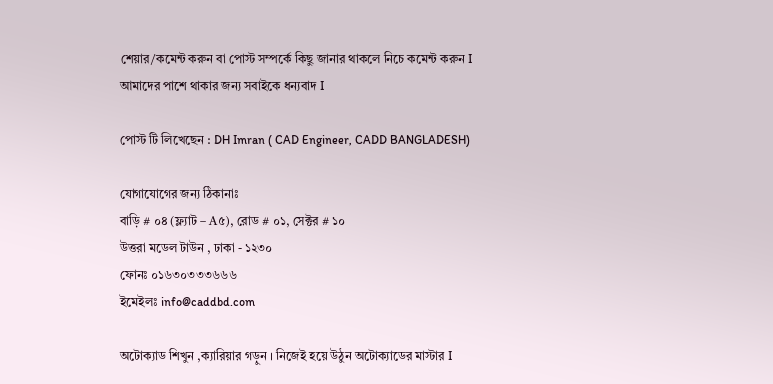শেয়ার/কমেন্ট করুন বা পোস্ট সম্পর্কে কিছু জানার থাকলে নিচে কমেন্ট করুন I
আমাদের পাশে থাকার জন্য সবাইকে ধন্যবাদ I

পোস্ট টি লিখেছেন : DH Imran ( CAD Engineer, CADD BANGLADESH)

যোগাযোগের জন্য ঠিকানাঃ
বাড়ি # ০৪ (ফ্ল্যাট – A৫), রোড # ০১, সেক্টর # ১০
উত্তরা মডেল টাউন , ঢাকা - ১২৩০
ফোনঃ ০১৬৩০৩৩৩৬৬৬
ইমেইলঃ info@caddbd.com

অটোক্যাড শিখুন ,ক্যারিয়ার গড়ুন । নিজেই হয়ে উঠুন অটোক্যাডের মাস্টার I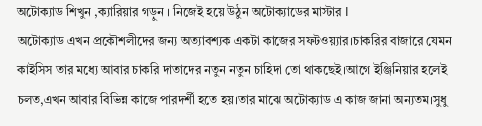অটোক্যাড শিখুন ,ক্যারিয়ার গড়ুন । নিজেই হয়ে উঠুন অটোক্যাডের মাস্টার I
অটোক্যাড এখন প্রকৌশলীদের জন্য অত্যাবশ্যক একটা কাজের সফটওয়্যার।চাকরির বাজারে যেমন কাইসিস তার মধ্যে আবার চাকরি দাতাদের নতুন নতুন চাহিদা তো থাকছেই।আগে ইঞ্জিনিয়ার হলেই চলত,এখন আবার বিভিন্ন কাজে পারদর্শী হতে হয়।তার মাঝে অটোক্যাড এ কাজ জানা অন্যতম।সুধু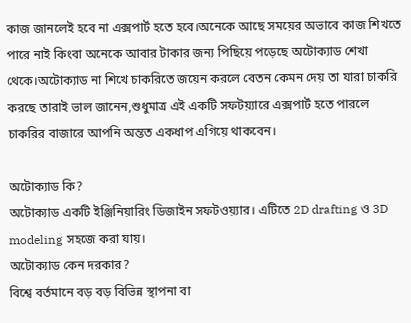কাজ জানলেই হবে না এক্সপার্ট হতে হবে।অনেকে আছে সময়ের অভাবে কাজ শিখতে পারে নাই কিংবা অনেকে আবার টাকার জন্য পিছিয়ে পড়েছে অটোক্যাড শেখা থেকে।অটোক্যাড না শিখে চাকরিতে জয়েন করলে বেতন কেমন দেয় তা যারা চাকরি করছে তারাই ভাল জানেন,শুধুমাত্র এই একটি সফটয়্যারে এক্সপার্ট হতে পারলে চাকরির বাজারে আপনি অন্তত একধাপ এগিয়ে থাকবেন।

অটোক্যাড কি?
অটোক্যাড একটি ইঞ্জিনিয়ারিং ডিজাইন সফটওয়্যার। এটিতে 2D drafting ও 3D modeling সহজে করা যায়।
অটোক্যাড কেন দরকার?
বিশ্বে বর্তমানে বড় বড় বিভিন্ন স্থাপনা বা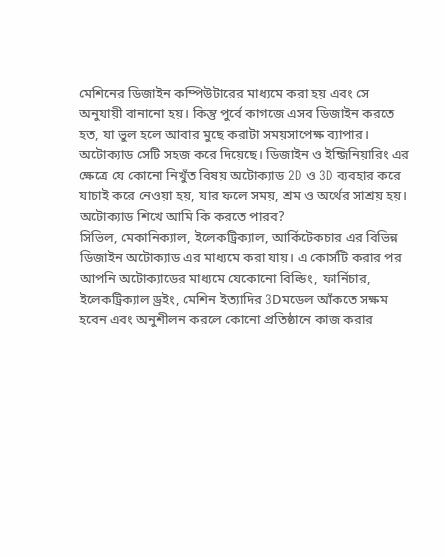মেশিনের ডিজাইন কম্পিউটারের মাধ্যমে করা হয় এবং সে অনুযায়ী বানানো হয়। কিন্তু পুর্বে কাগজে এসব ডিজাইন করতে হত, যা ভুল হলে আবার মুছে করাটা সময়সাপেক্ষ ব্যাপার। অটোক্যাড সেটি সহজ করে দিয়েছে। ডিজাইন ও ইন্জিনিয়ারিং এর ক্ষেত্রে যে কোনো নিখুঁত বিষয় অটোক্যাড 2D ও 3D ব্যবহার করে যাচাই করে নেওয়া হয়, যার ফলে সময়, শ্রম ও অর্থের সাশ্রয় হয়।
অটোক্যাড শিখে আমি কি করতে পারব?
সিভিল, মেকানিক্যাল, ইলেকট্রিক্যাল, আর্কিটেকচার এর বিভিন্ন ডিজাইন অটোক্যাড এর মাধ্যমে করা যায়। এ কোর্সটি করার পর আপনি অটোক্যাডের মাধ্যমে যেকোনো বিল্ডিং, ফার্নিচার, ইলেকট্রিক্যাল ড্রইং, মেশিন ইত্যাদির 3Dমডেল আঁকতে সক্ষম হবেন এবং অনুশীলন করলে কোনো প্রতিষ্ঠানে কাজ করার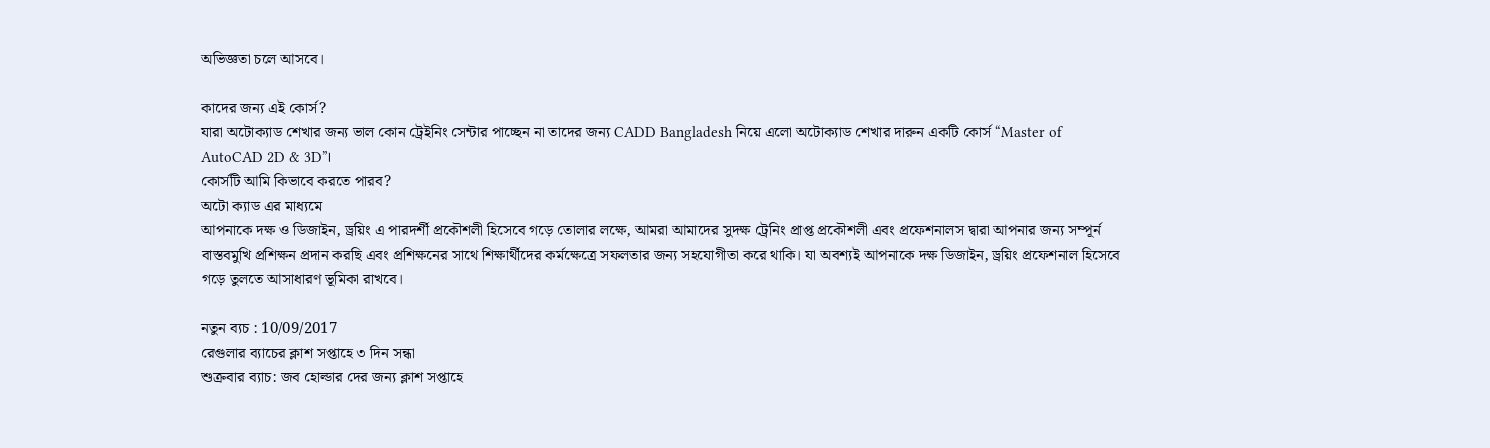অভিজ্ঞতা চলে আসবে।

কাদের জন্য এই কোর্স?
যারা অটোক্যাড শেখার জন্য ভাল কোন ট্রেইনিং সেন্টার পাচ্ছেন না তাদের জন্য CADD Bangladesh নিয়ে এলো অটোক্যাড শেখার দারুন একটি কোর্স “Master of AutoCAD 2D & 3D”।
কোর্সটি আমি কিভাবে করতে পারব?
অটো ক্যাড এর মাধ্যমে
আপনাকে দক্ষ ও ডিজাইন, ড্রয়িং এ পারদর্শী প্রকৌশলী হিসেবে গড়ে তোলার লক্ষে, আমরা আমাদের সুদক্ষ ট্রেনিং প্রাপ্ত প্রকৌশলী এবং প্রফেশনালস দ্বারা আপনার জন্য সম্পূর্ন বাস্তবমুখি প্রশিক্ষন প্রদান করছি এবং প্রশিক্ষনের সাথে শিক্ষার্থীদের কর্মক্ষেত্রে সফলতার জন্য সহযোগীতা করে থাকি। যা অবশ্যই আপনাকে দক্ষ ডিজাইন, ড্রয়িং প্রফেশনাল হিসেবে গড়ে তুলতে আসাধারণ ভূমিকা রাখবে।

নতুন ব্যচ : 10/09/2017
রেগুলার ব্যাচের ক্লাশ সপ্তাহে ৩ দিন সন্ধা
শুক্রবার ব্যাচ: জব হোল্ডার দের জন্য ক্লাশ সপ্তাহে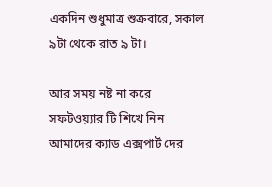একদিন শুধুমাত্র শুক্রবারে, সকাল ৯টা থেকে রাত ৯ টা।

আর সময় নষ্ট না করে সফটওয়্যার টি শিখে নিন আমাদের ক্যাড এক্সপার্ট দের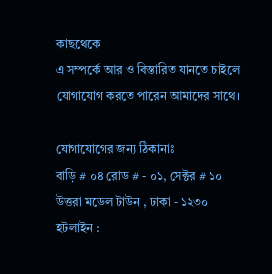কাছথেকে
এ সম্পর্কে আর ও বিস্তারিত যানতে চাইলে যোগাযোগ করতে পারেন আমাদের সাথে।

যোগাযোগের জন্য ঠিকানাঃ
বাড়ি # ০৪ রোড # - ০১, সেক্টর # ১০
উত্তরা মডেল টাউন , ঢাকা - ১২৩০
হটলাইন :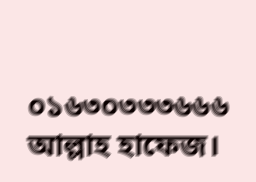০১৬৩০৩৩৩৬৬৬
আল্লাহ হাফেজ।